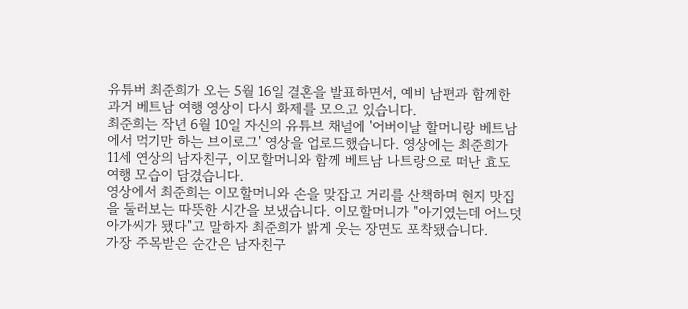유튜버 최준희가 오는 5월 16일 결혼을 발표하면서, 예비 남편과 함께한 과거 베트남 여행 영상이 다시 화제를 모으고 있습니다.
최준희는 작년 6월 10일 자신의 유튜브 채널에 '어버이날 할머니랑 베트남에서 먹기만 하는 브이로그' 영상을 업로드했습니다. 영상에는 최준희가 11세 연상의 남자친구, 이모할머니와 함께 베트남 나트랑으로 떠난 효도 여행 모습이 담겼습니다.
영상에서 최준희는 이모할머니와 손을 맞잡고 거리를 산책하며 현지 맛집을 둘러보는 따뜻한 시간을 보냈습니다. 이모할머니가 "아기였는데 어느덧 아가씨가 됐다"고 말하자 최준희가 밝게 웃는 장면도 포착됐습니다.
가장 주목받은 순간은 남자친구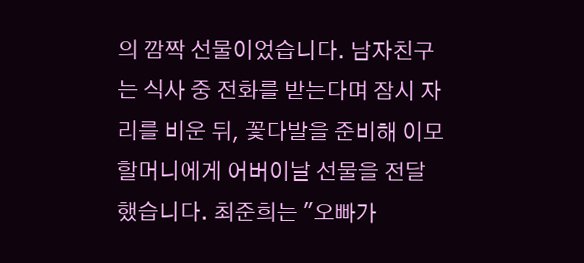의 깜짝 선물이었습니다. 남자친구는 식사 중 전화를 받는다며 잠시 자리를 비운 뒤, 꽃다발을 준비해 이모할머니에게 어버이날 선물을 전달했습니다. 최준희는 "오빠가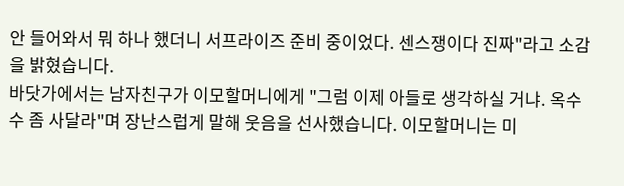안 들어와서 뭐 하나 했더니 서프라이즈 준비 중이었다. 센스쟁이다 진짜"라고 소감을 밝혔습니다.
바닷가에서는 남자친구가 이모할머니에게 "그럼 이제 아들로 생각하실 거냐. 옥수수 좀 사달라"며 장난스럽게 말해 웃음을 선사했습니다. 이모할머니는 미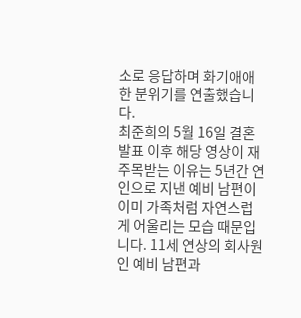소로 응답하며 화기애애한 분위기를 연출했습니다.
최준희의 5월 16일 결혼 발표 이후 해당 영상이 재주목받는 이유는 5년간 연인으로 지낸 예비 남편이 이미 가족처럼 자연스럽게 어울리는 모습 때문입니다. 11세 연상의 회사원인 예비 남편과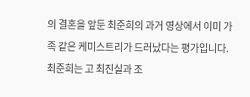의 결혼을 앞둔 최준희의 과거 영상에서 이미 가족 같은 케미스트리가 드러났다는 평가입니다.
최준희는 고 최진실과 조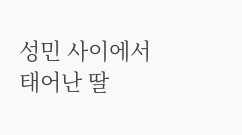성민 사이에서 태어난 딸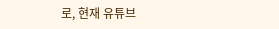로, 현재 유튜브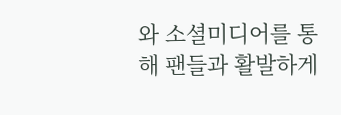와 소셜미디어를 통해 팬들과 활발하게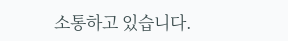소통하고 있습니다.